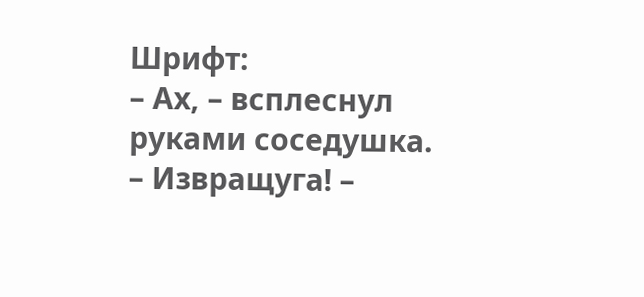Шрифт:
– Ах, – всплеснул руками соседушка.
– Извращуга! –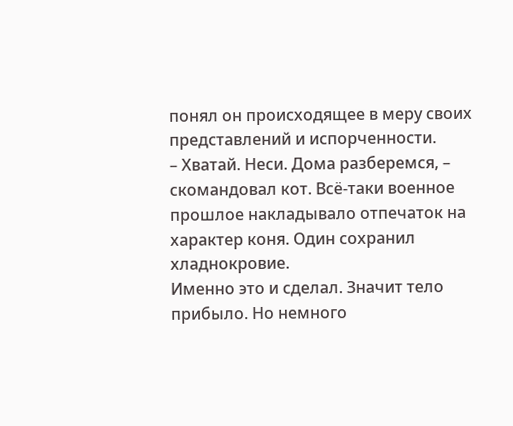понял он происходящее в меру своих представлений и испорченности.
– Хватай. Неси. Дома разберемся, – скомандовал кот. Всё-таки военное прошлое накладывало отпечаток на характер коня. Один сохранил хладнокровие.
Именно это и сделал. Значит тело прибыло. Но немного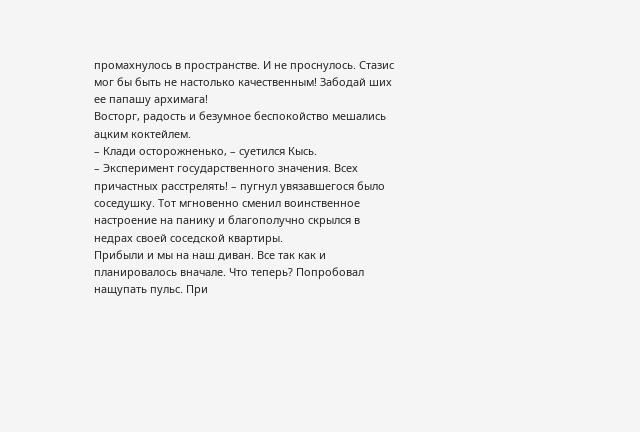промахнулось в пространстве. И не проснулось. Стазис мог бы быть не настолько качественным! Забодай ших ее папашу архимага!
Восторг, радость и безумное беспокойство мешались ацким коктейлем.
– Клади осторожненько, – суетился Кысь.
– Эксперимент государственного значения. Всех причастных расстрелять! – пугнул увязавшегося было соседушку. Тот мгновенно сменил воинственное настроение на панику и благополучно скрылся в недрах своей соседской квартиры.
Прибыли и мы на наш диван. Все так как и планировалось вначале. Что теперь? Попробовал нащупать пульс. При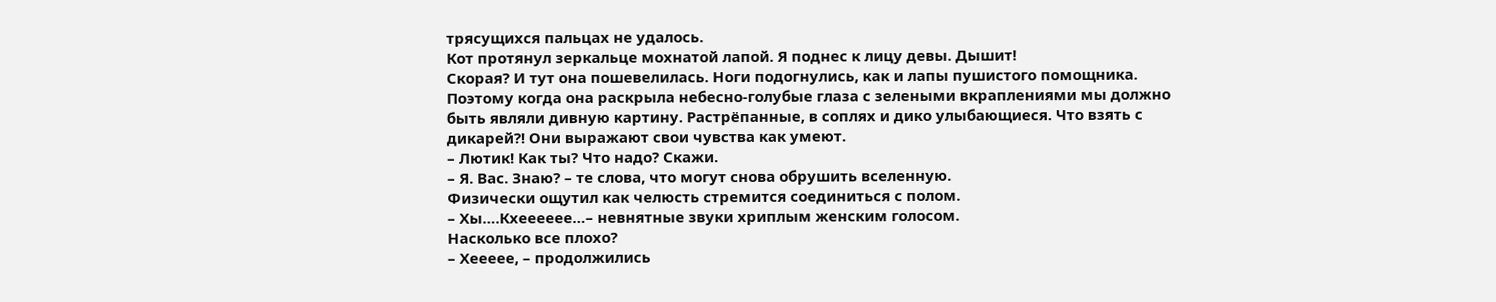трясущихся пальцах не удалось.
Кот протянул зеркальце мохнатой лапой. Я поднес к лицу девы. Дышит!
Скорая? И тут она пошевелилась. Ноги подогнулись, как и лапы пушистого помощника. Поэтому когда она раскрыла небесно-голубые глаза с зелеными вкраплениями мы должно быть являли дивную картину. Растрёпанные, в соплях и дико улыбающиеся. Что взять с дикарей?! Они выражают свои чувства как умеют.
– Лютик! Как ты? Что надо? Скажи.
– Я. Вас. Знаю? – те слова, что могут снова обрушить вселенную.
Физически ощутил как челюсть стремится соединиться с полом.
– Хы….Кхееееее…– невнятные звуки хриплым женским голосом.
Насколько все плохо?
– Хеееее, – продолжились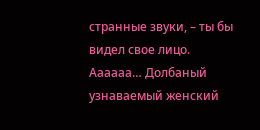странные звуки, – ты бы видел свое лицо.
Аааааа… Долбаный узнаваемый женский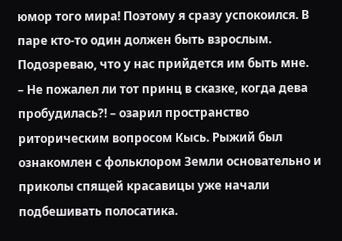юмор того мира! Поэтому я сразу успокоился. В паре кто-то один должен быть взрослым. Подозреваю, что у нас прийдется им быть мне.
– Не пожалел ли тот принц в сказке, когда дева пробудилась?! – озарил пространство риторическим вопросом Кысь. Рыжий был ознакомлен с фольклором Земли основательно и приколы спящей красавицы уже начали подбешивать полосатика.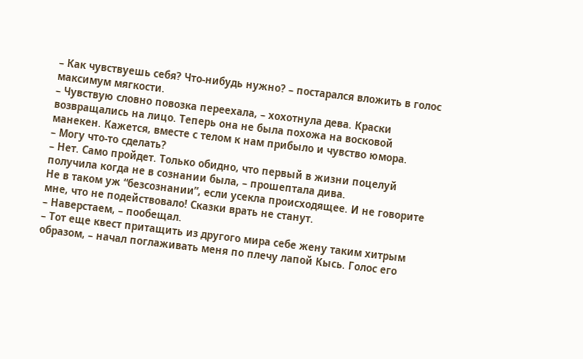– Как чувствуешь себя? Что-нибудь нужно? – постарался вложить в голос максимум мягкости.
– Чувствую словно повозка переехала, – хохотнула дева. Краски возвращались на лицо. Теперь она не была похожа на восковой манекен. Кажется, вместе с телом к нам прибыло и чувство юмора.
– Могу что-то сделать?
– Нет. Само пройдет. Только обидно, что первый в жизни поцелуй получила когда не в сознании была, – прошептала дива.
Не в таком уж “безсознании”, если усекла происходящее. И не говорите мне, что не подействовало! Сказки врать не станут.
– Наверстаем, – пообещал.
– Тот еще квест притащить из другого мира себе жену таким хитрым образом, – начал поглаживать меня по плечу лапой Кысь. Голос его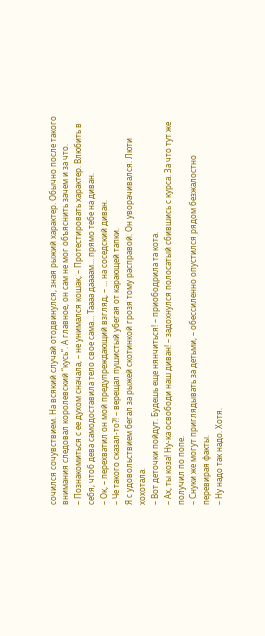сочился сочувствием. На всякий случай отодвинулся, зная рыжий характер. Обычно после такого внимания следовал королевский “кусь”. А главное, он сам не мог объяснить зачем и за что.
– Познакомиться с ее духом сначала, – не унимался кошак, – Протестировать характер. Влюбить в себя, чтоб дева самодоставила тело свое сама… Таааа даааам… прямо тебе на диван.
– Ок, – перехватил он мой предупреждающий взгляд, – … на соседский диван.
– Че такого сказал-то?! – верещал пушистый убегая от карающей тапки.
Я с удовольствием бегал за рыжей скотинкой грозя тому расправой. Он уворачивался. Люти хохотала.
– Вот деточки пойдут. Будешь еще нянчиться! – приободрила та кота.
– Ах, ты коза! Ну-ка освободи наш диван! – задохнулся полосатый сбившись с курса. За что тут же получил по попе.
– Снуки же могут приглядывать за детьми, – обессиленно опустился рядом безжалостно перевирая факты.
– Ну надо так надо. Хотя.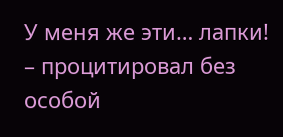У меня же эти… лапки! – процитировал без особой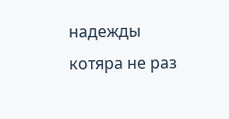надежды котяра не раз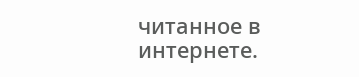читанное в интернете.